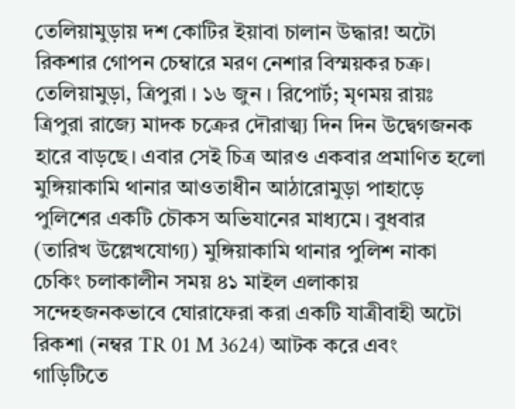তেলিয়ামুড়ায় দশ কোটির ইয়াবা চালান উদ্ধার! অটো রিকশার গোপন চেম্বারে মরণ নেশার বিস্ময়কর চক্র।
তেলিয়ামুড়া, ত্রিপুরা । ১৬ জুন । রিপোর্ট; মৃণময় রায়ঃ ত্রিপুরা রাজ্যে মাদক চক্রের দৌরাত্ম্য দিন দিন উদ্বেগজনক হারে বাড়ছে। এবার সেই চিত্র আরও একবার প্রমাণিত হলো মুঙ্গিয়াকামি থানার আওতাধীন আঠারোমুড়া পাহাড়ে পুলিশের একটি চৌকস অভিযানের মাধ্যমে। বুধবার (তারিখ উল্লেখযোগ্য) মুঙ্গিয়াকামি থানার পুলিশ নাকা চেকিং চলাকালীন সময় ৪১ মাইল এলাকায় সন্দেহজনকভাবে ঘোরাফেরা করা একটি যাত্রীবাহী অটো রিকশা (নম্বর TR 01 M 3624) আটক করে এবং গাড়িটিতে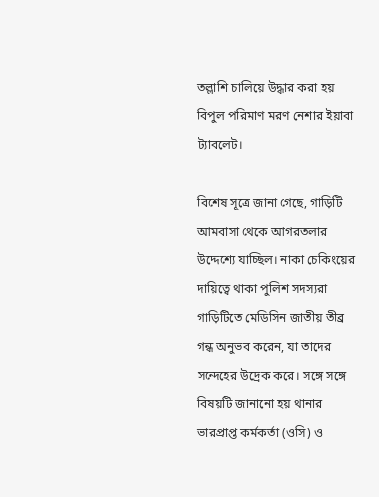তল্লাশি চালিয়ে উদ্ধার করা হয় বিপুল পরিমাণ মরণ নেশার ইয়াবা ট্যাবলেট।

বিশেষ সূত্রে জানা গেছে, গাড়িটি আমবাসা থেকে আগরতলার উদ্দেশ্যে যাচ্ছিল। নাকা চেকিংয়ের দায়িত্বে থাকা পুলিশ সদস্যরা গাড়িটিতে মেডিসিন জাতীয় তীব্র গন্ধ অনুভব করেন, যা তাদের সন্দেহের উদ্রেক করে। সঙ্গে সঙ্গে বিষয়টি জানানো হয় থানার ভারপ্রাপ্ত কর্মকর্তা (ওসি) ও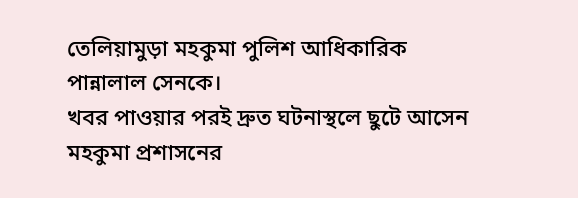তেলিয়ামুড়া মহকুমা পুলিশ আধিকারিক পান্নালাল সেনকে।
খবর পাওয়ার পরই দ্রুত ঘটনাস্থলে ছুটে আসেন মহকুমা প্রশাসনের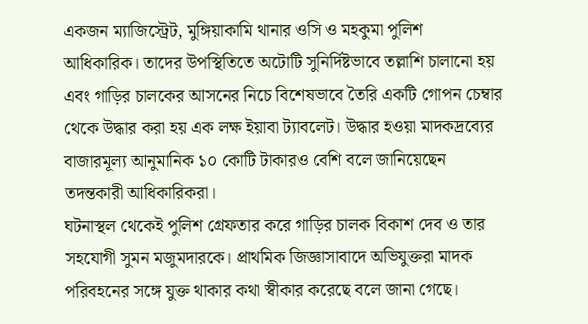একজন ম্যাজিস্ট্রেট, মুঙ্গিয়াকামি থানার ওসি ও মহকুমা পুলিশ আধিকারিক। তাদের উপস্থিতিতে অটোটি সুনির্দিষ্টভাবে তল্লাশি চালানো হয় এবং গাড়ির চালকের আসনের নিচে বিশেষভাবে তৈরি একটি গোপন চেম্বার থেকে উদ্ধার করা হয় এক লক্ষ ইয়াবা ট্যাবলেট। উদ্ধার হওয়া মাদকদ্রব্যের বাজারমূল্য আনুমানিক ১০ কোটি টাকারও বেশি বলে জানিয়েছেন তদন্তকারী আধিকারিকরা।
ঘটনাস্থল থেকেই পুলিশ গ্রেফতার করে গাড়ির চালক বিকাশ দেব ও তার সহযোগী সুমন মজুমদারকে। প্রাথমিক জিজ্ঞাসাবাদে অভিযুক্তরা মাদক পরিবহনের সঙ্গে যুক্ত থাকার কথা স্বীকার করেছে বলে জানা গেছে।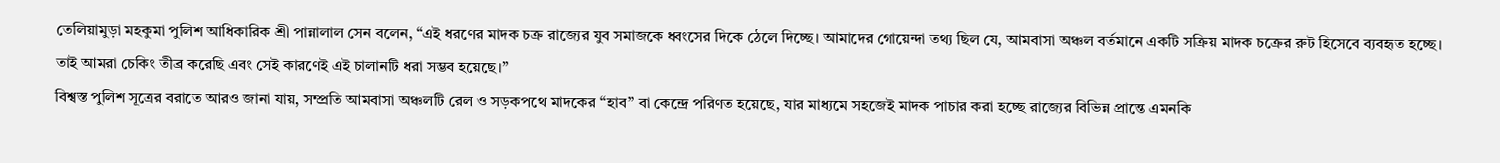তেলিয়ামুড়া মহকুমা পুলিশ আধিকারিক শ্রী পান্নালাল সেন বলেন, “এই ধরণের মাদক চক্র রাজ্যের যুব সমাজকে ধ্বংসের দিকে ঠেলে দিচ্ছে। আমাদের গোয়েন্দা তথ্য ছিল যে, আমবাসা অঞ্চল বর্তমানে একটি সক্রিয় মাদক চক্রের রুট হিসেবে ব্যবহৃত হচ্ছে। তাই আমরা চেকিং তীব্র করেছি এবং সেই কারণেই এই চালানটি ধরা সম্ভব হয়েছে।”
বিশ্বস্ত পুলিশ সূত্রের বরাতে আরও জানা যায়, সম্প্রতি আমবাসা অঞ্চলটি রেল ও সড়কপথে মাদকের “হাব” বা কেন্দ্রে পরিণত হয়েছে, যার মাধ্যমে সহজেই মাদক পাচার করা হচ্ছে রাজ্যের বিভিন্ন প্রান্তে এমনকি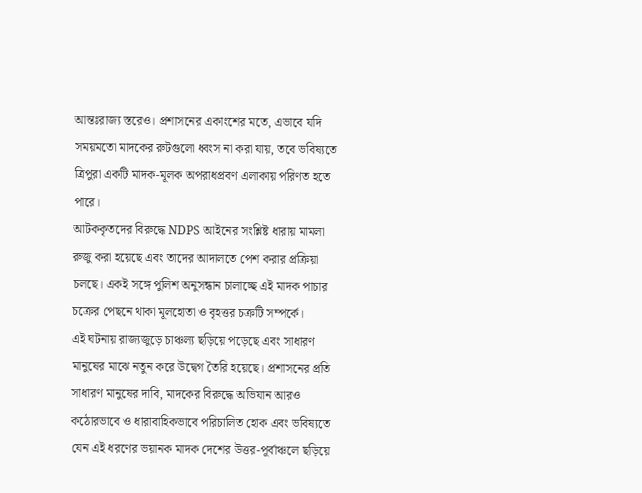আন্তঃরাজ্য স্তরেও। প্রশাসনের একাংশের মতে, এভাবে যদি সময়মতো মাদকের রুটগুলো ধ্বংস না করা যায়, তবে ভবিষ্যতে ত্রিপুরা একটি মাদক-মূলক অপরাধপ্রবণ এলাকায় পরিণত হতে পারে।
আটককৃতদের বিরুদ্ধে NDPS আইনের সংশ্লিষ্ট ধারায় মামলা রুজু করা হয়েছে এবং তাদের আদালতে পেশ করার প্রক্রিয়া চলছে। একই সঙ্গে পুলিশ অনুসন্ধান চালাচ্ছে এই মাদক পাচার চক্রের পেছনে থাকা মূলহোতা ও বৃহত্তর চক্রটি সম্পর্কে।
এই ঘটনায় রাজ্যজুড়ে চাঞ্চল্য ছড়িয়ে পড়েছে এবং সাধারণ মানুষের মাঝে নতুন করে উদ্বেগ তৈরি হয়েছে। প্রশাসনের প্রতি সাধারণ মানুষের দাবি, মাদকের বিরুদ্ধে অভিযান আরও কঠোরভাবে ও ধারাবাহিকভাবে পরিচালিত হোক এবং ভবিষ্যতে যেন এই ধরণের ভয়ানক মাদক দেশের উত্তর-পূর্বাঞ্চলে ছড়িয়ে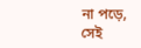না পড়ে, সেই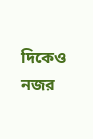দিকেও নজর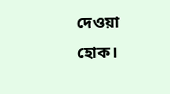দেওয়া হোক।